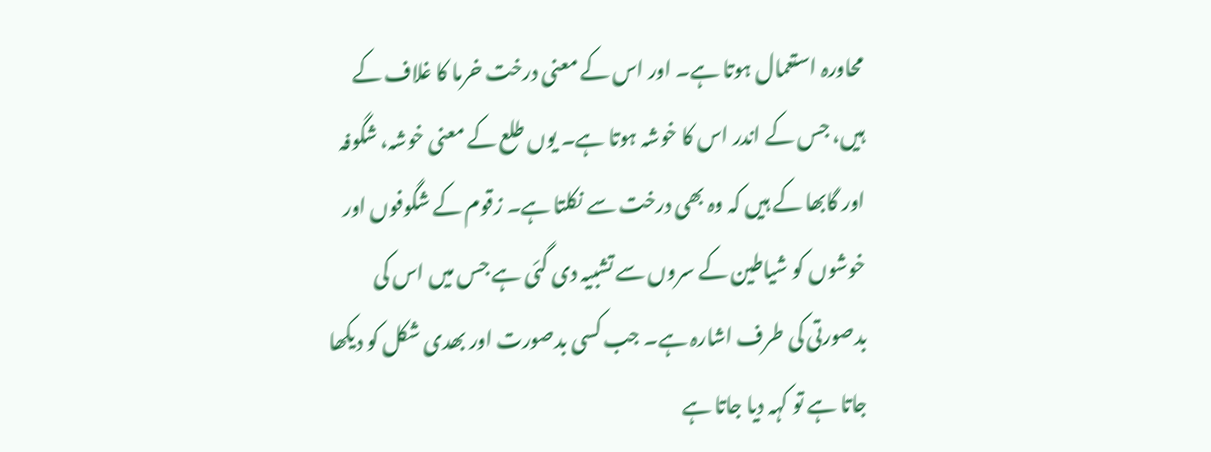محاورہ استعمال ہوتا ہے۔ اور اس کے معنی درخت خرما کا غلاف کے ہیں، جس کے اندر اس کا خوشہ ہوتا ہے۔ یوں طلع کے معنی خوشہ، شگوفہ اور گابھا کے ہیں کہ وہ بھی درخت سے نکلتا ہے۔ زقوم کے شگوفوں اور خوشوں کو شیاطین کے سروں سے تشبیہ دی گئی ہے جس میں اس کی بدصورتی کی طرف اشارہ ہے۔ جب کسی بدصورت اور بھدی شکل کو دیکھا جاتا ہے تو کہہ دیا جاتا ہے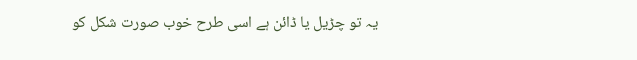یہ تو چڑیل یا ڈائن ہے اسی طرح خوب صورت شکل کو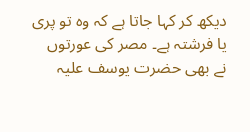دیکھ کر کہا جاتا ہے کہ وہ تو پری یا فرشتہ ہے۔ مصر کی عورتوں نے بھی حضرت یوسف علیہ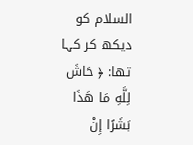السلام کو دیکھ کر کہا تھا: ﴿ حَاشَ لِلَّهِ مَا هَذَا بَشَرًا إِنْ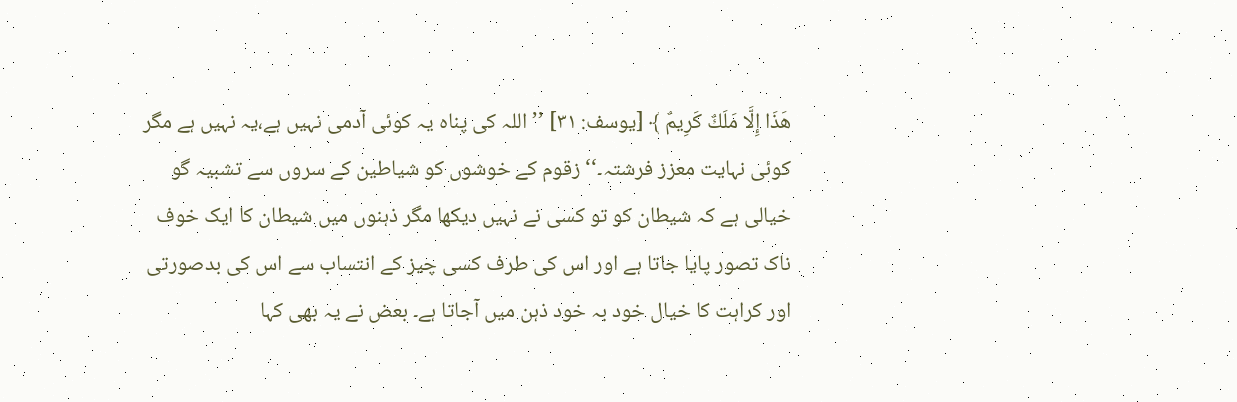هَذَا إِلَّا مَلَكٌ كَرِيمٌ ﴾ [یوسف: ۳۱] ’’اللہ کی پناہ یہ کوئی آدمی نہیں ہے،یہ نہیں ہے مگر کوئی نہایت معزز فرشتہ۔‘‘ زقوم کے خوشوں کو شیاطین کے سروں سے تشبیہ گو خیالی ہے کہ شیطان کو تو کسی نے نہیں دیکھا مگر ذہنوں میں شیطان کا ایک خوف ناک تصور پایا جاتا ہے اور اس کی طرف کسی چیز کے انتساب سے اس کی بدصورتی اور کراہت کا خیال خود بہ خود ذہن میں آجاتا ہے۔ بعض نے یہ بھی کہا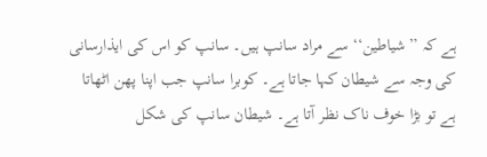ہے کہ ’’شیاطین‘‘ سے مراد سانپ ہیں۔ سانپ کو اس کی ایذارسانی کی وجہ سے شیطان کہا جاتا ہے۔ کوبرا سانپ جب اپنا پھن اٹھاتا ہے تو بڑا خوف ناک نظر آتا ہے۔ شیطان سانپ کی شکل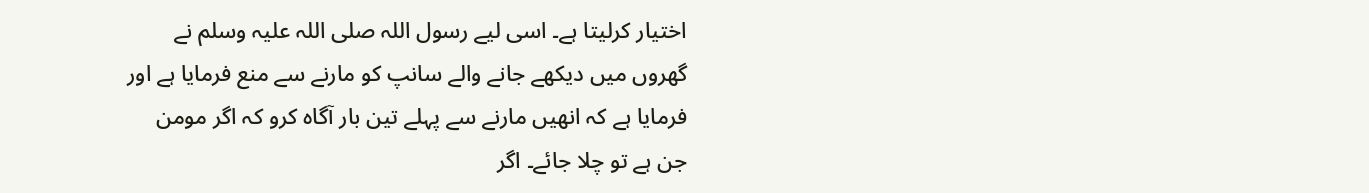اختیار کرلیتا ہے۔ اسی لیے رسول اللہ صلی اللہ علیہ وسلم نے گھروں میں دیکھے جانے والے سانپ کو مارنے سے منع فرمایا ہے اور فرمایا ہے کہ انھیں مارنے سے پہلے تین بار آگاہ کرو کہ اگر مومن جن ہے تو چلا جائے۔ اگر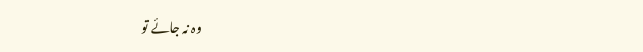وہ نہ جائے تو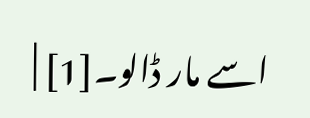اسے مار ڈالو۔[1] |